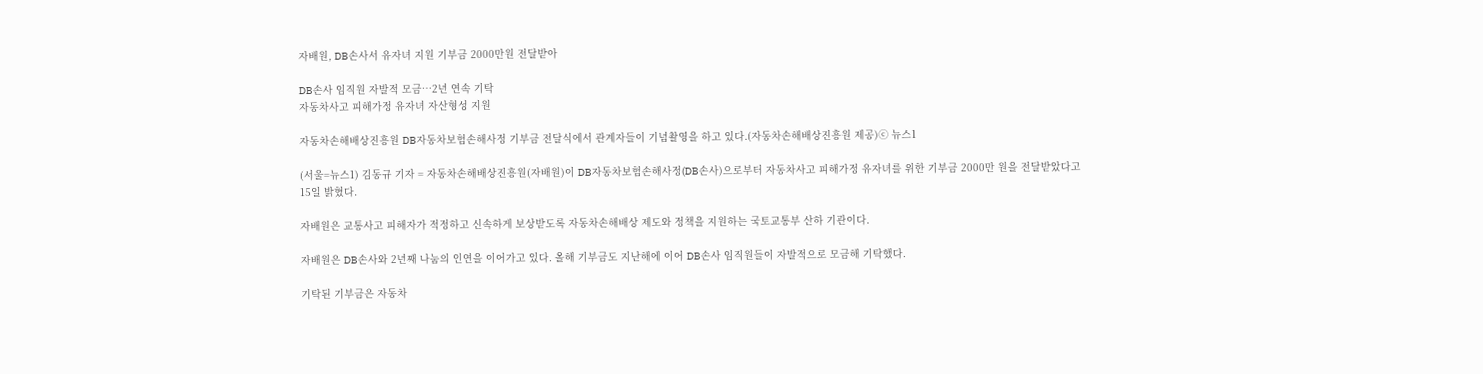자배원, DB손사서 유자녀 지원 기부금 2000만원 전달받아

DB손사 임직원 자발적 모금…2년 연속 기탁
자동차사고 피해가정 유자녀 자산형성 지원

자동차손해배상진흥원 DB자동차보험손해사정 기부금 전달식에서 관계자들이 기념촬영을 하고 있다.(자동차손해배상진흥원 제공)ⓒ 뉴스1

(서울=뉴스1) 김동규 기자 = 자동차손해배상진흥원(자배원)이 DB자동차보험손해사정(DB손사)으로부터 자동차사고 피해가정 유자녀를 위한 기부금 2000만 원을 전달받았다고 15일 밝혔다.

자배원은 교통사고 피해자가 적정하고 신속하게 보상받도록 자동차손해배상 제도와 정책을 지원하는 국토교통부 산하 기관이다.

자배원은 DB손사와 2년째 나눔의 인연을 이어가고 있다. 올해 기부금도 지난해에 이어 DB손사 임직원들이 자발적으로 모금해 기탁했다.

기탁된 기부금은 자동차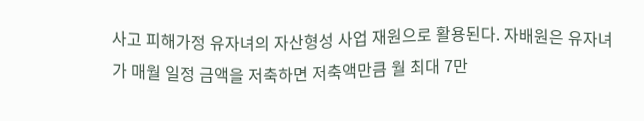사고 피해가정 유자녀의 자산형성 사업 재원으로 활용된다. 자배원은 유자녀가 매월 일정 금액을 저축하면 저축액만큼 월 최대 7만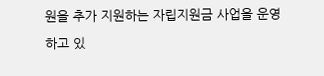원을 추가 지원하는 자립지원금 사업을 운영하고 있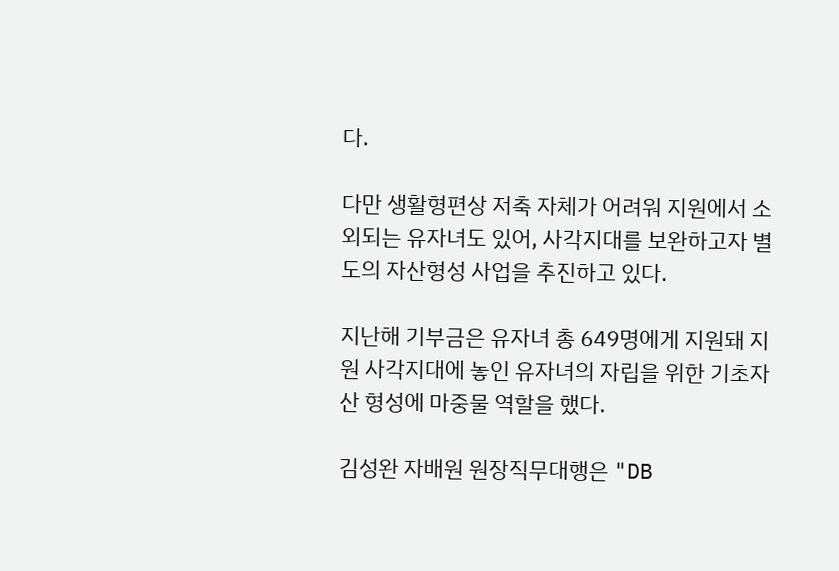다.

다만 생활형편상 저축 자체가 어려워 지원에서 소외되는 유자녀도 있어, 사각지대를 보완하고자 별도의 자산형성 사업을 추진하고 있다.

지난해 기부금은 유자녀 총 649명에게 지원돼 지원 사각지대에 놓인 유자녀의 자립을 위한 기초자산 형성에 마중물 역할을 했다.

김성완 자배원 원장직무대행은 "DB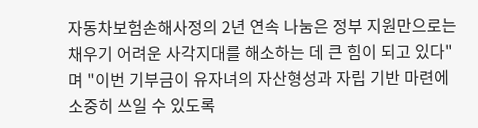자동차보험손해사정의 2년 연속 나눔은 정부 지원만으로는 채우기 어려운 사각지대를 해소하는 데 큰 힘이 되고 있다"며 "이번 기부금이 유자녀의 자산형성과 자립 기반 마련에 소중히 쓰일 수 있도록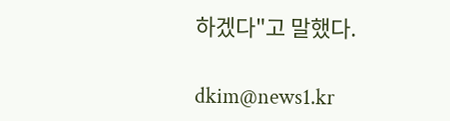하겠다"고 말했다.

dkim@news1.kr